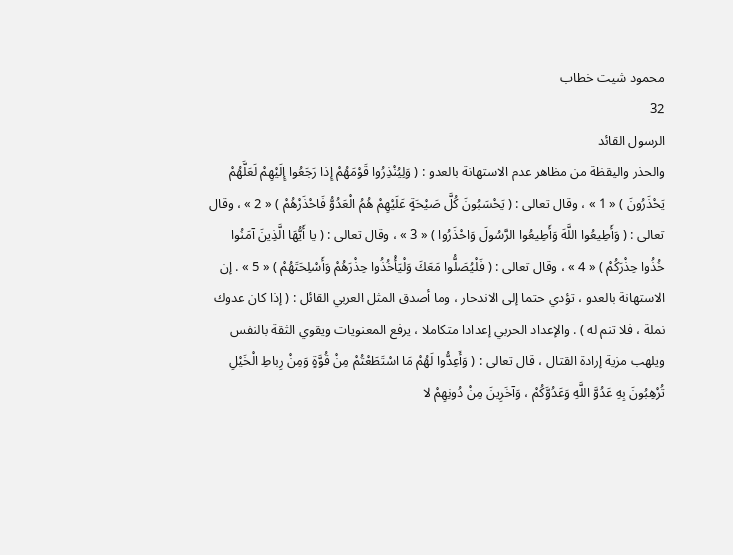محمود شيت خطاب
32
الرسول القائد
والحذر واليقظة من مظاهر عدم الاستهانة بالعدو : ( وَلِيُنْذِرُوا قَوْمَهُمْ إِذا رَجَعُوا إِلَيْهِمْ لَعَلَّهُمْ يَحْذَرُونَ ) « 1 » ، وقال تعالى : ( يَحْسَبُونَ كُلَّ صَيْحَةٍ عَلَيْهِمْ هُمُ الْعَدُوُّ فَاحْذَرْهُمْ ) « 2 » ، وقال تعالى : ( وَأَطِيعُوا اللَّهَ وَأَطِيعُوا الرَّسُولَ وَاحْذَرُوا ) « 3 » ، وقال تعالى : ( يا أَيُّهَا الَّذِينَ آمَنُوا خُذُوا حِذْرَكُمْ ) « 4 » ، وقال تعالى : ( فَلْيُصَلُّوا مَعَكَ وَلْيَأْخُذُوا حِذْرَهُمْ وَأَسْلِحَتَهُمْ ) « 5 » . إن الاستهانة بالعدو ، تؤدي حتما إلى الاندحار ، وما أصدق المثل العربي القائل : ( إذا كان عدوك نملة ، فلا تنم له ) . والإعداد الحربي إعدادا متكاملا ، يرفع المعنويات ويقوي الثقة بالنفس ويلهب مزية إرادة القتال ، قال تعالى : ( وَأَعِدُّوا لَهُمْ مَا اسْتَطَعْتُمْ مِنْ قُوَّةٍ وَمِنْ رِباطِ الْخَيْلِ تُرْهِبُونَ بِهِ عَدُوَّ اللَّهِ وَعَدُوَّكُمْ ، وَآخَرِينَ مِنْ دُونِهِمْ لا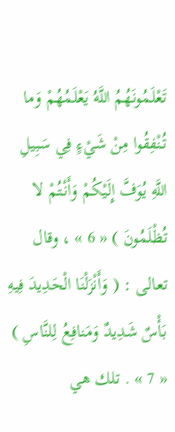تَعْلَمُونَهُمُ اللَّهُ يَعْلَمُهُمْ وَما تُنْفِقُوا مِنْ شَيْءٍ فِي سَبِيلِ اللَّهِ يُوَفَّ إِلَيْكُمْ وَأَنْتُمْ لا تُظْلَمُونَ ) « 6 » ، وقال تعالى : ( وَأَنْزَلْنَا الْحَدِيدَ فِيهِ بَأْسٌ شَدِيدٌ وَمَنافِعُ لِلنَّاسِ ) « 7 » . تلك هي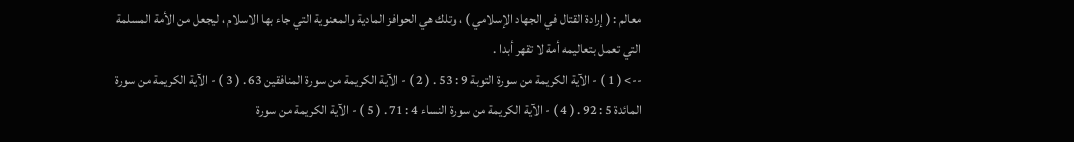معالم : ( إرادة القتال في الجهاد الإسلامي ) ، وتلك هي الحوافز المادية والمعنوية التي جاء بها الاسلام ، ليجعل من الأمة المسلمة التي تعمل بتعاليمه أمة لا تقهر أبدا .
--> ( 1 ) - الآية الكريمة من سورة التوبة 9 : 53 . ( 2 ) - الآية الكريمة من سورة المنافقين 63 . ( 3 ) - الآية الكريمة من سورة المائدة 5 : 92 . ( 4 ) - الآية الكريمة من سورة النساء 4 : 71 . ( 5 ) - الآية الكريمة من سورة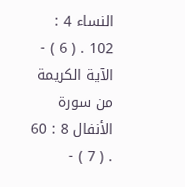النساء 4 : 102 . ( 6 ) - الآية الكريمة من سورة الأنفال 8 : 60 . ( 7 ) -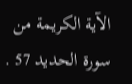الآية الكريمة من سورة الحديد 57 .